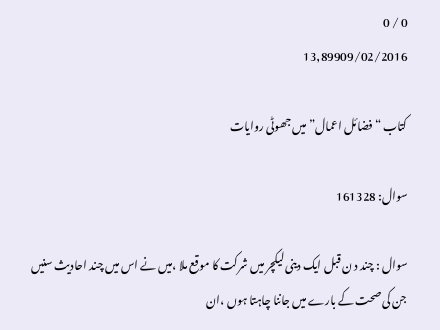0 / 0
13,89909/02/2016

کتاب “فضائل اعمال” میں جھوٹی روایات

سوال: 161328

سوال : چند د ن قبل ایک دینی لیکچر میں شرکت کا موقع ملا ،میں نے اس میں چند احادیث سنیں جن کی صحت کے بارے میں جاننا چاہتا ہوں ،ان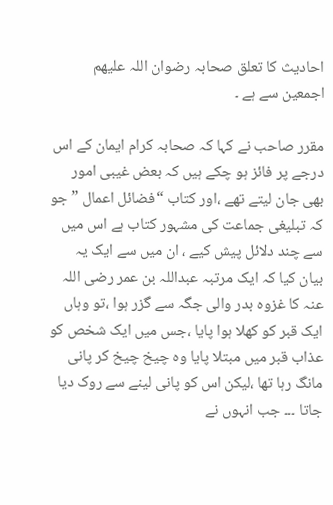احادیث کا تعلق صحابہ رضوان اللہ علیھم اجمعین سے ہے ۔

مقرر صاحب نے کہا کہ صحابہ کرام ایمان کے اس درجے پر فائز ہو چکے ہیں کہ بعض غیبی امور بھی جان لیتے تھے ،اور کتاب “فضائل اعمال ” جو کہ تبلیغی جماعت کی مشہور کتاب ہے اس میں سے چند دلائل پیش کیے ، ان میں سے ایک یہ بیان کیا کہ ایک مرتبہ عبداللہ بن عمر رضی اللہ عنہ کا غزوہ بدر والی جگہ سے گزر ہوا ،تو وہاں ایک قبر کو کھلا ہوا پایا ،جس میں ایک شخص کو عذاب قبر میں مبتلا پایا وہ چیخ چیخ کر پانی مانگ رہا تھا ،لیکن اس کو پانی لینے سے روک دیا جاتا ۔۔۔ جب انہوں نے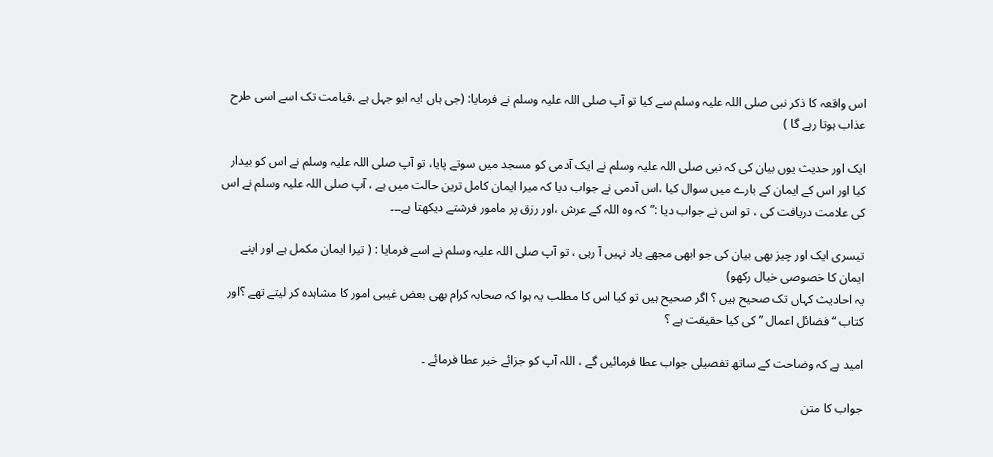اس واقعہ کا ذکر نبی صلی اللہ علیہ وسلم سے کیا تو آپ صلی اللہ علیہ وسلم نے فرمایا: (جی ہاں !یہ ابو جہل ہے ،قیامت تک اسے اسی طرح عذاب ہوتا رہے گا )

ایک اور حدیث یوں بیان کی کہ نبی صلی اللہ علیہ وسلم نے ایک آدمی کو مسجد میں سوتے پایا، تو آپ صلی اللہ علیہ وسلم نے اس کو بیدار کیا اور اس کے ایمان کے بارے میں سوال کیا ،اس آدمی نے جواب دیا کہ میرا ایمان کامل ترین حالت میں ہے ، آپ صلی اللہ علیہ وسلم نے اس کی علامت دریافت کی ، تو اس نے جواب دیا :”کہ وہ اللہ کے عرش ،اور رزق پر مامور فرشتے دیکھتا ہے۔۔۔

تیسری ایک اور چیز بھی بیان کی جو ابھی مجھے یاد نہیں آ رہی ، تو آپ صلی اللہ علیہ وسلم نے اسے فرمایا : ( تیرا ایمان مکمل ہے اور اپنے ایمان کا خصوصی خیال رکھو)
یہ احادیث کہاں تک صحیح ہیں ؟ اگر صحیح ہیں تو کیا اس کا مطلب یہ ہوا کہ صحابہ کرام بھی بعض غیبی امور کا مشاہدہ کر لیتے تھے ؟اور کتاب “فضائل اعمال ” کی کیا حقیقت ہے ؟

امید ہے کہ وضاحت کے ساتھ تفصیلی جواب عطا فرمائیں گے ، اللہ آپ کو جزائے خیر عطا فرمائے ۔

جواب کا متن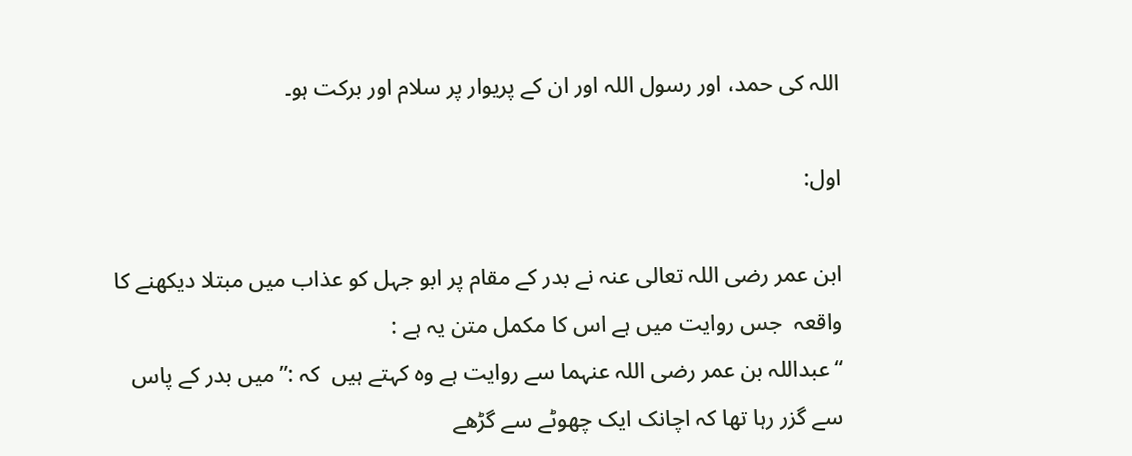اللہ کی حمد، اور رسول اللہ اور ان کے پریوار پر سلام اور برکت ہو۔

اول:

ابن عمر رضی اللہ تعالی عنہ نے بدر کے مقام پر ابو جہل کو عذاب میں مبتلا دیکھنے کا واقعہ  جس روایت میں ہے اس کا مکمل متن یہ ہے :
“عبداللہ بن عمر رضی اللہ عنہما سے روایت ہے وہ کہتے ہیں  کہ :”میں بدر کے پاس سے گزر رہا تھا کہ اچانک ایک چھوٹے سے گڑھے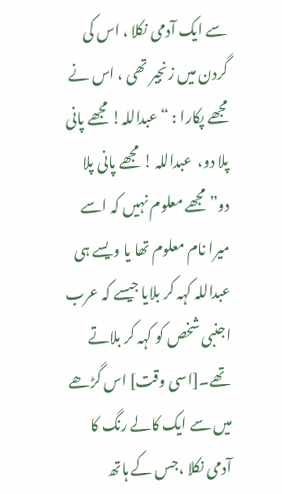سے ایک آدمی نکلا ، اس کی گردن میں زنجیر تھی ، اس نے مجھے پکارا : “عبداللہ! مجھے پانی پلا دو،  عبداللہ ! مجھے پانی پلا دو” مجھے معلوم نہیں کہ اسے میرا نام معلوم تھا یا ویسے ہی عبداللہ کہہ کر بلایا جیسے کہ عرب اجنبی شخص کو کہہ کر بلاتے تھے۔[اسی وقت] اس گڑھے میں سے ایک کالے رنگ کا  آدمی نکلا ،جس کے ہاتھ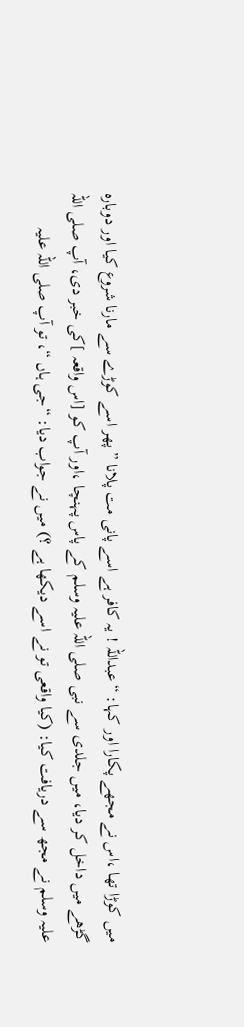میں کوڑا تھا ،اس نے مجھے پکارا اور کہا: “عبداللہ ! یہ کافر ہے اسے پانی مت پلانا ” پھر اسے کوڑے سے مارنا شروع کیا اور دوبارہ گڑھے میں داخل کر دیا، میں جلدی سے نبی صلی اللہ علیہ وسلم کے پاس پہنچا ،اور آپ کو [اس واقعہ ]کی خبر دی، آپ صلی اللہ علیہ وسلم نے مجھ سے دریافت کیا: (کیا واقعی تو نے اسے دیکھا ہے ؟) میں نے جواب دیا: “جی ہاں “، تو آپ صلی اللہ علیہ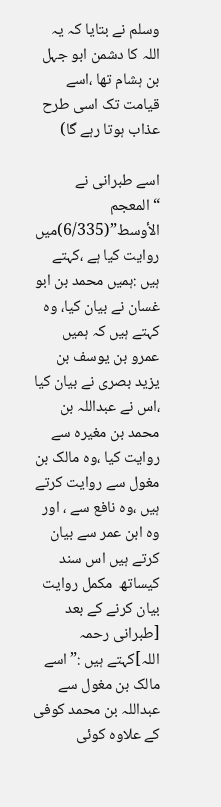وسلم نے بتایا کہ یہ اللہ کا دشمن ابو جہل بن ہشام تھا ،اسے قیامت تک اسی طرح عذاب ہوتا رہے گا)

اسے طبرانی نے “المعجم الأوسط”(6/335)میں روایت کیا ہے ،کہتے ہیں :ہمیں محمد بن ابو غسان نے بیان کیا، وہ کہتے ہیں کہ ہمیں عمرو بن یوسف بن یزید بصری نے بیان کیا ،اس نے عبداللہ بن محمد بن مغیرہ سے روایت کیا ،وہ مالک بن مغول سے روایت کرتے ہیں ،وہ نافع سے ، اور وہ ابن عمر سے بیان کرتے ہیں اس سند کیساتھ  مکمل روایت بیان کرنے کے بعد [طبرانی رحمہ اللہ]کہتے ہیں :”اسے مالک بن مغول سے عبداللہ بن محمد کوفی کے علاوہ کوئی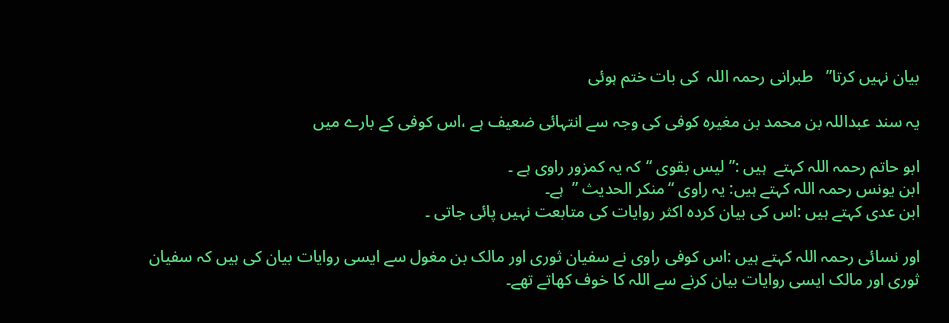بیان نہیں کرتا”   طبرانی رحمہ اللہ  کی بات ختم ہوئی

یہ سند عبداللہ بن محمد بن مغیرہ کوفی کی وجہ سے انتہائی ضعیف ہے ،اس کوفی کے بارے میں

ابو حاتم رحمہ اللہ کہتے  ہیں :”لیس بقوی “کہ یہ کمزور راوی ہے ۔
ابن یونس رحمہ اللہ کہتے ہیں: یہ راوی “منکر الحدیث ”  ہے۔
ابن عدی کہتے ہیں :اس کی بیان کردہ اکثر روایات کی متابعت نہیں پائی جاتی ۔

اور نسائی رحمہ اللہ کہتے ہیں :اس کوفی راوی نے سفیان ثوری اور مالک بن مغول سے ایسی روایات بیان کی ہیں کہ سفیان ثوری اور مالک ایسی روایات بیان کرنے سے اللہ کا خوف کھاتے تھے۔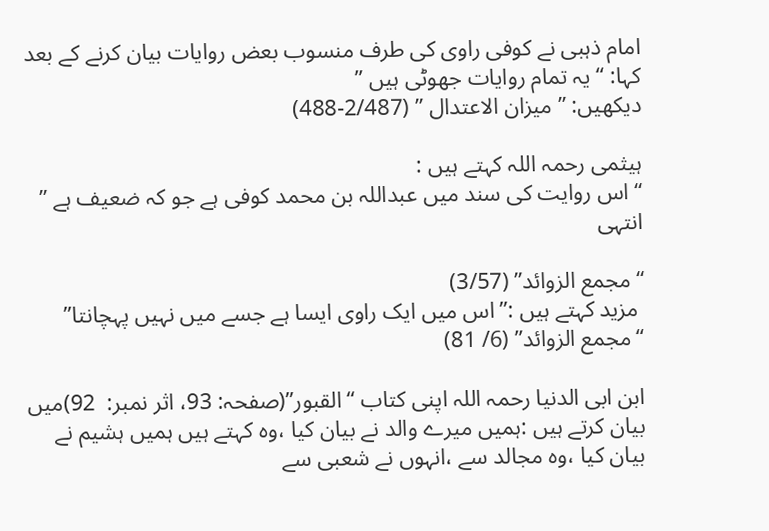امام ذہبی نے کوفی راوی کی طرف منسوب بعض روایات بیان کرنے کے بعد کہا: “یہ تمام روایات جھوٹی ہیں ”
دیکھیں: ” میزان الاعتدال ” (2/487-488)

ہیثمی رحمہ اللہ کہتے ہیں :
“اس روایت کی سند میں عبداللہ بن محمد کوفی ہے جو کہ ضعیف ہے ” انتہی

“مجمع الزوائد” (3/57)
 مزید کہتے ہیں :”اس میں ایک راوی ایسا ہے جسے میں نہیں پہچانتا”
“مجمع الزوائد” (6/ 81)

ابن ابی الدنیا رحمہ اللہ اپنی کتاب “القبور”(صفحہ: 93، اثر نمبر:  92)میں بیان کرتے ہیں :ہمیں میرے والد نے بیان کیا ،وہ کہتے ہیں ہمیں ہشیم نے بیان کیا ،وہ مجالد سے ،انہوں نے شعبی سے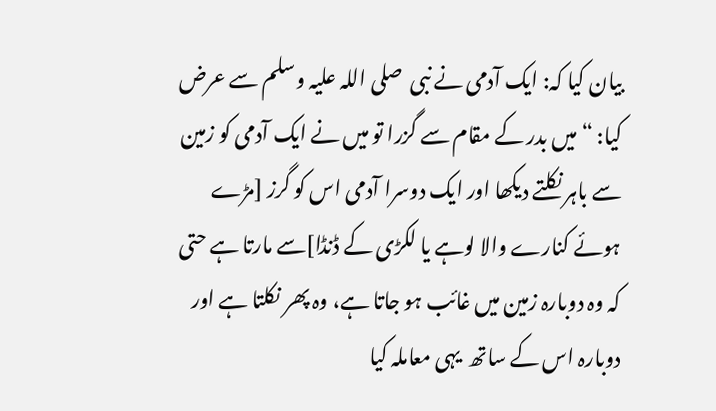بیان کیا کہ: ایک آدمی نے نبی  صلی اللہ علیہ وسلم سے عرض کیا: “میں بدر کے مقام سے گزرا تو میں نے ایک آدمی کو زمین سے باہر نکلتے دیکھا اور ایک دوسرا آدمی اس کو گرز [مڑے ہوئے کنارے والا لوہے یا لکڑی کے ڈنڈا]سے مارتا ہے حتی کہ وہ دوبارہ زمین میں غائب ہو جاتا ہے، وہ پھر نکلتا ہے اور دوبارہ اس کے ساتھ  یہی معاملہ کیا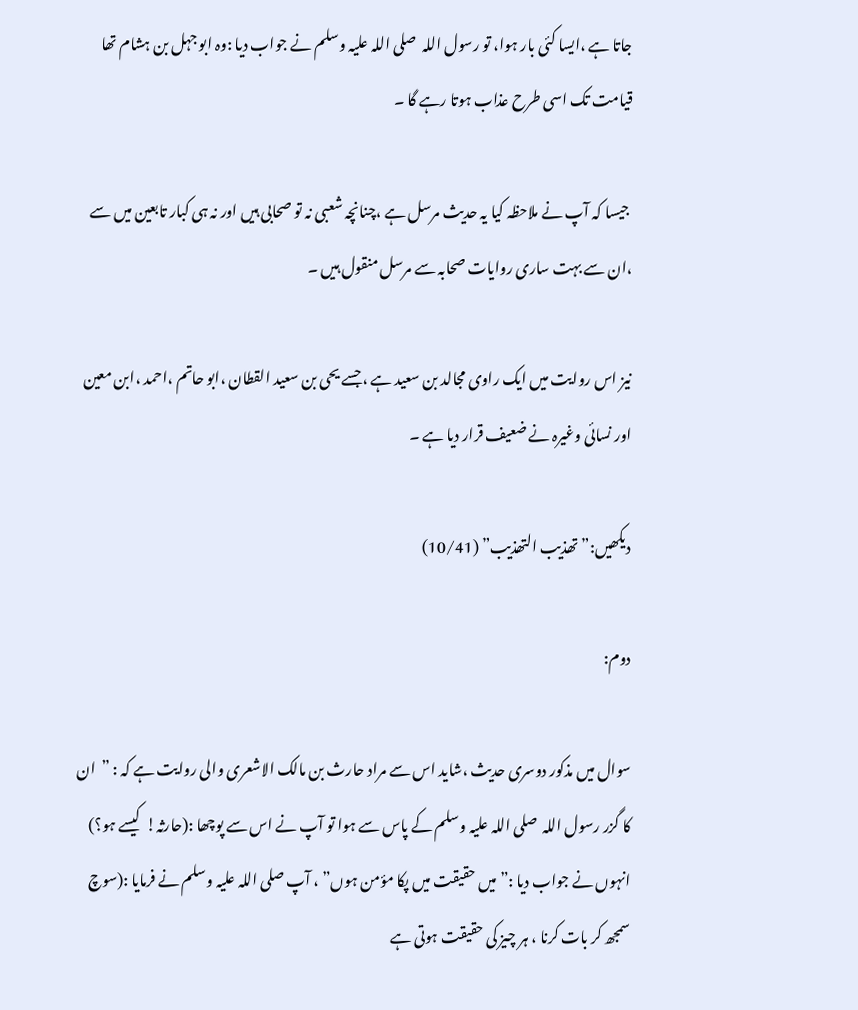جاتا ہے ،ایسا کئی بار ہوا، تو رسول اللہ  صلی اللہ علیہ وسلم نے جواب دیا :وہ ابو جہل بن ہشام تھا قیامت تک اسی طرح عذاب ہوتا رہے گا ۔

 جیسا کہ آپ نے ملاحظہ کیا یہ حدیث مرسل ہے ،چنانچہ شعبی نہ تو صحابی ہیں اور نہ ہی کبار تابعین میں سے ،ان سے بہت ساری روایات صحابہ سے مرسل منقول ہیں ۔

نیز اس روایت میں ایک راوی مجالد بن سعید ہے ،جسے یحی بن سعید القطان ،ابو حاتم ،احمد ،ابن معین اور نسائی وغیرہ نے ضعیف قرار دیا ہے ۔

دیکھیں:”تھذیب التھذیب” (10/41)

دوم:

سوال میں مذکور دوسری حدیث ،شاید اس سے مراد حارث بن مالک الاشعری والی روایت ہے کہ : ”  ان کا گزر رسول اللہ  صلی اللہ علیہ وسلم کے پاس سے ہوا تو آپ نے اس سے پوچھا :(حارثہ!  کیسے ہو؟) انہوں نے جواب دیا :”میں حقیقت میں پکا مؤمن ہوں” ، آپ صلی اللہ علیہ وسلم نے فرمایا :(سوچ سمجھ کر بات کرنا ، ہر چیز کی حقیقت ہوتی ہے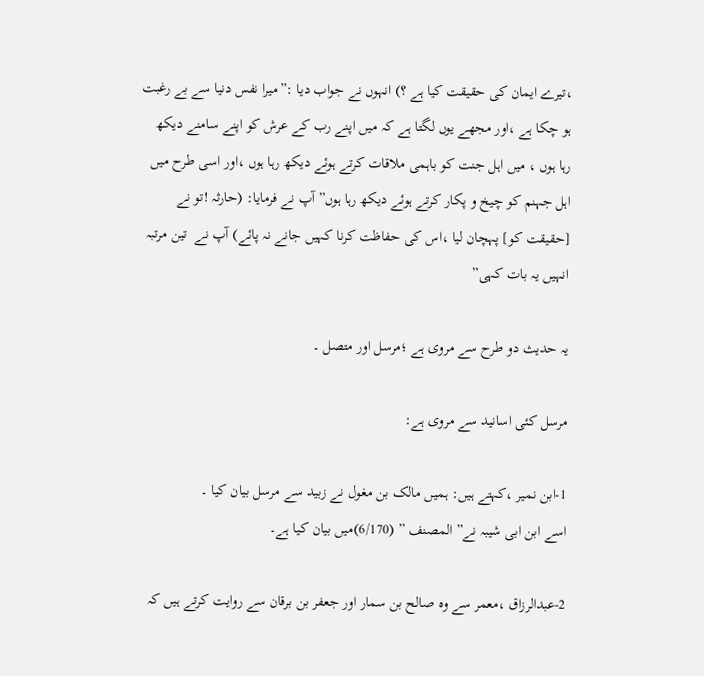،تیرے ایمان کی حقیقت کیا ہے ؟) انہوں نے جواب دیا :”میرا نفس دنیا سے بے رغبت ہو چکا ہے ،اور مجھے یوں لگتا ہے کہ میں اپنے رب کے عرش کو اپنے سامنے دیکھ رہا ہوں ، میں اہل جنت کو باہمی ملاقات کرتے ہوئے دیکھ رہا ہوں ،اور اسی طرح میں اہل جہنم کو چیخ و پکار کرتے ہوئے دیکھ رہا ہوں” آپ نے فرمایا: (حارثہ !تو نے [حقیقت کو] پہچان لیا ،اس کی حفاظت کرنا کہیں جانے نہ پائے) آپ نے  تین مرتبہ انہیں یہ بات کہی”

یہ حدیث دو طرح سے مروی ہے ؛مرسل اور متصل ۔

مرسل کئی اسانید سے مروی ہے:

1-ابن نمیر ،کہتے ہیں: ہمیں مالک بن مغول نے زبید سے مرسل بیان کیا ۔
اسے ابن ابی شیبہ نے” المصنف ” (6/170)میں بیان کیا ہے۔

2-عبدالرزاق ،معمر سے وہ صالح بن سمار اور جعفر بن برقان سے روایت کرتے ہیں کہ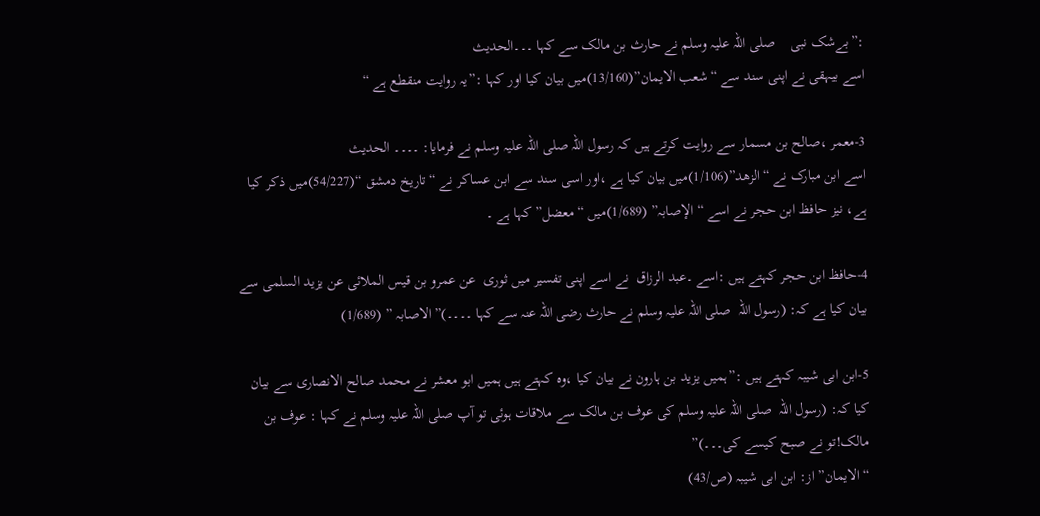:”بےشک نبی    صلی اللہ علیہ وسلم نے حارث بن مالک سے کہا ۔۔۔الحدیث
اسے بیہقی نے اپنی سند سے “شعب الایمان”(13/160)میں بیان کیا اور کہا :”یہ روایت منقطع ہے “

3-معمر ،صالح بن مسمار سے روایت کرتے ہیں کہ رسول اللہ صلی اللہ علیہ وسلم نے فرمایا: ۔۔۔۔ الحدیث
اسے ابن مبارک نے “الزھد”(1/106)میں بیان کیا ہے ،اور اسی سند سے ابن عساکر نے “تاریخ دمشق “(54/227)میں ذکر کیا ہے، نیز حافظ ابن حجر نے اسے “الإصابہ” (1/689)میں “معضل” کہا ہے ۔

4-حافظ ابن حجر کہتے ہیں :اسے ۔عبد الرزاق  نے اسے اپنی تفسیر میں ثوری  عن عمرو بن قیس الملائی عن یزید السلمی سے بیان کیا ہے کہ: (رسول اللہ  صلی اللہ علیہ وسلم نے حارث رضی اللہ عنہ سے کہا ۔۔۔۔)”الاصابہ ” (1/689)

5-ابن ابی شیبہ کہتے ہیں :”ہمیں یزید بن ہارون نے بیان کیا ،وہ کہتے ہیں ہمیں ابو معشر نے محمد صالح الانصاری سے بیان کیا کہ: (رسول اللہ  صلی اللہ علیہ وسلم کی عوف بن مالک سے ملاقات ہوئی تو آپ صلی اللہ علیہ وسلم نے کہا : عوف بن مالک!تو نے صبح کیسے کی۔۔۔)”
“الایمان” از: ابن ابی شیبہ (ص/43)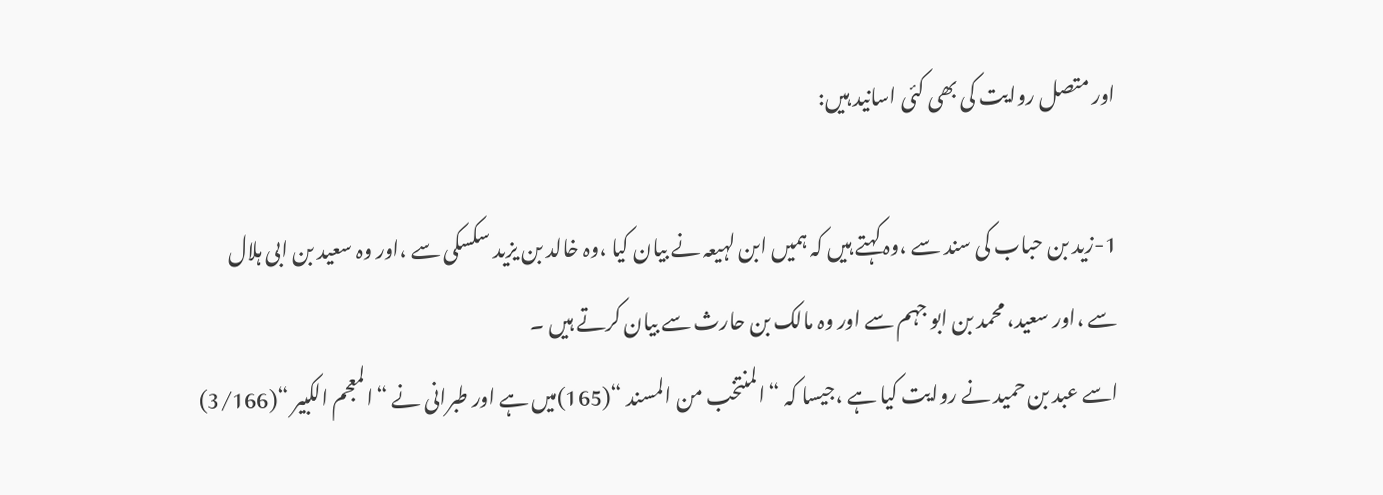اور متصل روایت کی بھی کئی اسانید ہیں:

1-زید بن حباب کی سند سے ،وہ کہتے ہیں کہ ہمیں ابن لہیعہ نے بیان کیا ،وہ خالد بن یزید سکسکی سے ،اور وہ سعید بن ابی ہلال سے ،اور سعید، محمد بن ابو جہم سے اور وہ مالک بن حارث سے بیان کرتے ہیں ۔
اسے عبد بن حمید نے روایت کیا ہے ،جیسا کہ “المنتخب من المسند “(165)میں ہے اور طبرانی نے “المعجم الکبیر “(3/166)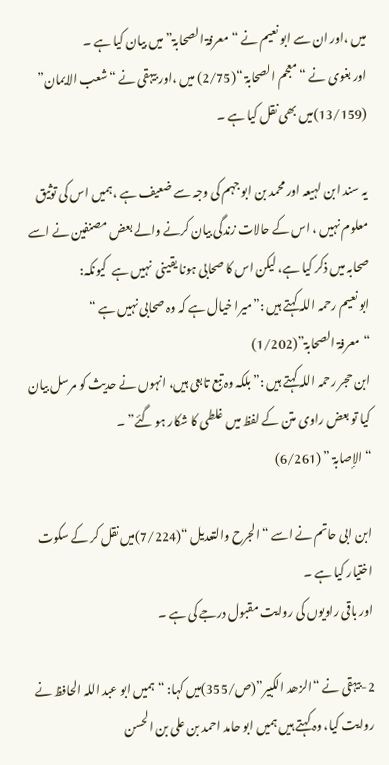میں ،اور ان سے ابو نعیم نے “معرفۃ الصحابۃ” میں بیان کیا ہے ۔
اور بغوی نے “معجم الصحابۃ “(2/75) میں ،اور بیہقی نے “شعب الایمان” (13/159)میں بھی نقل کیا ہے ۔

یہ سند ابن لہیعہ اور محمد بن ابو جہم کی وجہ سے ضعیف ہے ،ہمیں اس کی توثیق معلوم نہیں ، اس کے حالات زندگی بیان کرنے والے بعض مصنفین نے اسے صحابہ میں ذکر کیا ہے، لیکن اس کا صحابی ہونا یقینی  نہیں ہے  کیونکہ:
ابو نعیم رحمہ اللہ کہتے ہیں :”میرا خیال ہے کہ وہ صحابی نہیں ہے “
“معرفۃ الصحابۃ”(1/202)
ابن حجر رحمہ اللہ کہتے ہیں :”بلکہ وہ تبع تابعی ہیں، انہوں نے حدیث کو مرسل بیان کیا تو بعض راوی متن کے لفظ میں غلطی کا شکار ہو گئے” ۔
“الإصابۃ ” (6/261)

ابن ابی حاتم نے اسے “الجرح والتعدیل “(7/224)میں نقل کر کے سکوت اختیار کیا ہے ۔
اور باقی راویوں کی روایت مقبول درجے کی ہے ۔

2-بیہقی نے “الزھد الکبیر”(ص/355)میں کہا: “ہمیں ابو عبد اللہ الحافظ نے روایت کیا، وہ کہتے ہیں ہمیں ابو حامد احمد بن علی بن الحسن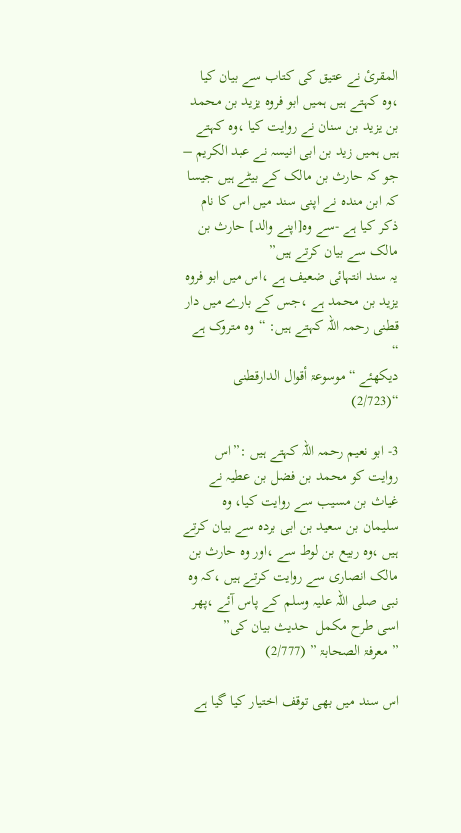المقرئ نے عتیق کی کتاب سے بیان کیا ،وہ کہتے ہیں ہمیں ابو فروہ یزید بن محمد بن یزید بن سنان نے روایت کیا ،وہ کہتے ہیں ہمیں زید بن ابی انیسہ نے عبد الکریم – جو کہ حارث بن مالک کے بیٹے ہیں جیسا کہ ابن مندہ نے اپنی سند میں اس کا نام ذکر کیا ہے -سے وہ[اپنے والد] حارث بن مالک سے بیان کرتے ہیں”
یہ سند انتہائی ضعیف ہے ،اس میں ابو فروہ یزید بن محمد ہے ،جس کے بارے میں دار قطنی رحمہ اللہ کہتے ہیں: “وہ متروک ہے “
دیکھئے “موسوعۃ أقوال الدارقطنی “(2/723)

3- ابو نعیم رحمہ اللہ کہتے ہیں :”اس روایت کو محمد بن فضل بن عطیہ نے غیاث بن مسیب سے روایت کیا، وہ سلیمان بن سعید بن ابی بردہ سے بیان کرتے ہیں ،وہ ربیع بن لوط سے ،اور وہ حارث بن مالک انصاری سے روایت کرتے ہیں ،کہ وہ نبی صلی اللہ علیہ وسلم کے پاس آئے ،پھر اسی طرح مکمل  حدیث بیان کی”
” معرفۃ الصحابۃ ” (2/777)

اس سند میں بھی توقف اختیار کیا گیا ہے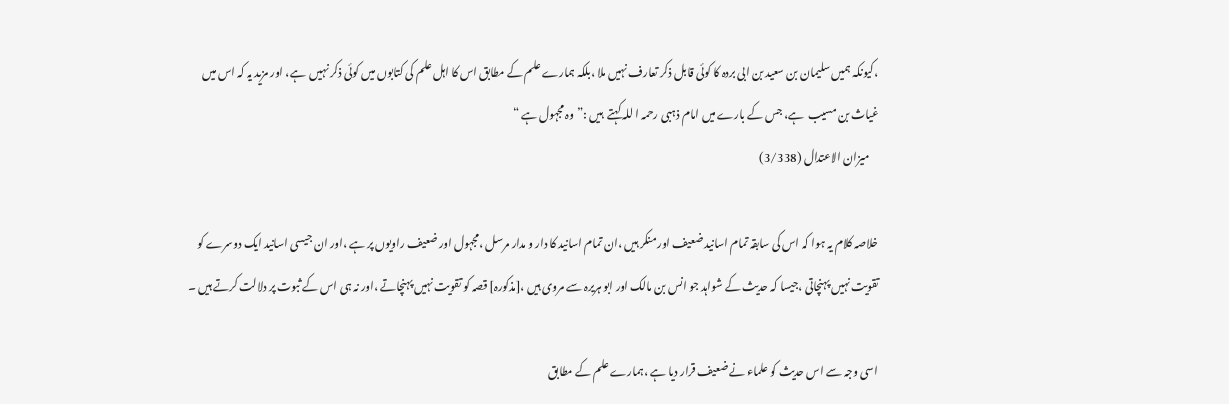،کیونکہ ہمیں سلیمان بن سعید بن ابی بردہ کا کوئی قابل ذکر تعارف نہیں ملا ،بلکہ ہمارے علم کے مطابق اس کا اہل علم کی کتابوں میں کوئی ذکر نہیں  ہے، اور مزید یہ کہ اس میں غیاث بن مسیب  ہے، جس کے بارے میں امام ذہبی رحمہ ا للہ کہتے  ہیں :”وہ مجہول ہے “
    میزان الاعتدال (3/338)

خلاصہ کلام یہ ہوا کہ اس کی سابقہ تمام اسانید ضعیف اور منکر ہیں ،ان تمام اسانید کا دار و مدار مرسل ،مجہول اور ضعیف راویوں پر ہے ،اور ان جیسی اسانید ایک دوسرے کو تقویت نہیں پہنچاتی ،جیسا کہ حدیث کے شواہد جو انس بن مالک اور ابو ہریرہ سے مروی ہیں ،[مذکورہ] قصہ کو تقویت نہیں پہنچاتے ،اور نہ ہی اس کے ثبوت پر دلالت کرتے ہیں ۔

اسی وجہ سے اس حدیث کو علماء نے ضعیف قرار دیا ہے ،ہمارے علم کے مطابق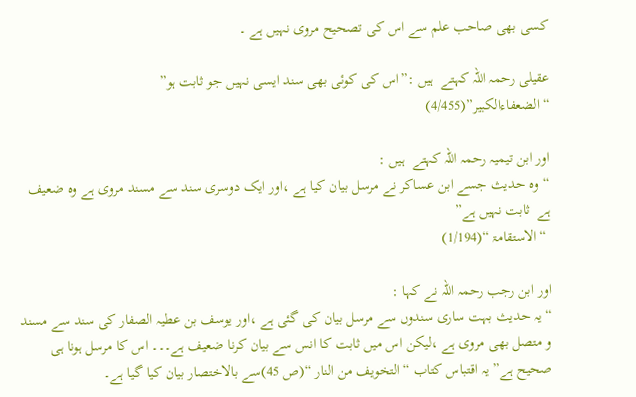کسی بھی صاحب علم سے اس کی تصحیح مروی نہیں ہے ۔

عقیلی رحمہ اللہ کہتے  ہیں :”اس کی کوئی بھی سند ایسی نہیں جو ثابت ہو”
“الضعفاءالکبیر”(4/455)

اور ابن تیمیہ رحمہ اللہ کہتے  ہیں :
“وہ حدیث جسے ابن عساکر نے مرسل بیان کیا ہے ،اور ایک دوسری سند سے مسند مروی ہے وہ ضعیف ہے  ثابت نہیں ہے”
 “الاستقامۃ “(1/194)

اور ابن رجب رحمہ اللہ نے کہا :
“یہ حدیث بہت ساری سندوں سے مرسل بیان کی گئی ہے ،اور یوسف بن عطیہ الصفار کی سند سے مسند و متصل بھی مروی ہے ،لیکن اس میں ثابت کا انس سے بیان کرنا ضعیف ہے۔۔۔ اس کا مرسل ہونا ہی صحیح ہے” یہ اقتباس کتاب “التخویف من النار “(ص 45)سے بالاختصار بیان کیا گیا ہے۔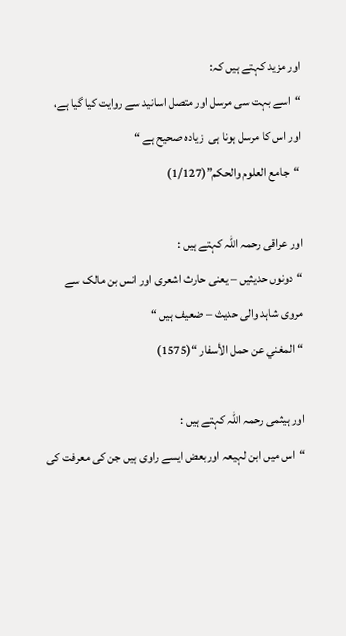اور مزید کہتے ہیں کہ:
“اسے بہت سی مرسل اور متصل اسانید سے روایت کیا گیا ہے، اور اس کا مرسل ہونا ہی  زیادہ صحیح ہے “
 “جامع العلوم والحکم”(1/127)

اور عراقی رحمہ اللہ کہتے ہیں :
“دونوں حدیثیں – یعنی حارث اشعری اور انس بن مالک سے مروی شاہد والی حدیث – ضعیف ہیں “
“المغني عن حمل الأسفار “(1575)

اور ہیثمی رحمہ اللہ کہتے ہیں :
“اس میں ابن لہیعہ اوربعض ایسے راوی ہیں جن کی معرفت کی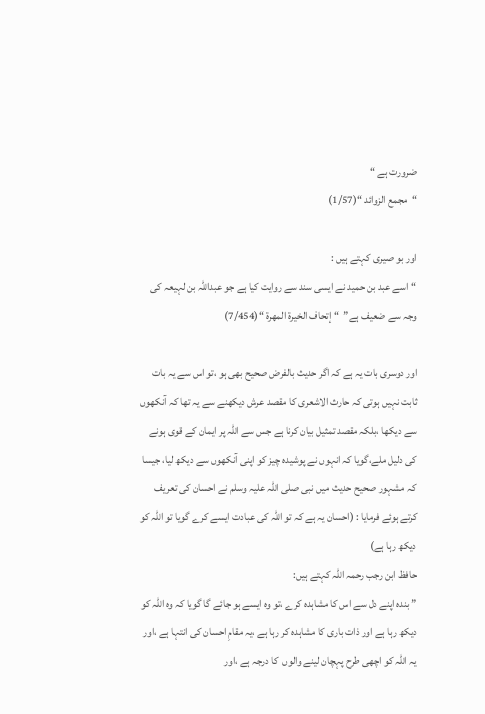ضرورت ہے “
“مجمع الزوائد “(1/57)

اور بو صیری کہتے ہیں :
“اسے عبد بن حمید نے ایسی سند سے روایت کیا ہے جو عبداللہ بن لہیعہ کی وجہ سے ضعیف ہے”  “إتحاف الخیرۃ المھرۃ “(7/454)

اور دوسری بات یہ ہے کہ اگر حدیث بالفرض صحیح بھی ہو ،تو اس سے یہ بات ثابت نہیں ہوتی کہ حارث الاشعری کا مقصد عرش دیکھنے سے یہ تھا کہ آنکھوں سے دیکھا ،بلکہ مقصد تمثیل بیان کرنا ہے جس سے اللہ پر ایمان کے قوی ہونے کی دلیل ملے،گویا کہ انہوں نے پوشیدہ چیز کو اپنی آنکھوں سے دیکھ لیا، جیسا کہ مشہور صحیح حدیث میں نبی صلی اللہ علیہ وسلم نے احسان کی تعریف کرتے ہوئے فرمایا : (احسان یہ ہے کہ تو اللہ کی عبادت ایسے کرے گویا تو اللہ کو دیکھ رہا ہے)
حافظ ابن رجب رحمہ اللہ کہتے ہیں:
” بندہ اپنے دل سے اس کا مشاہدہ کرے ،تو وہ ایسے ہو جائے گا گویا کہ وہ اللہ کو دیکھ رہا ہے اور ذات باری کا مشاہدہ کر رہا ہے ،یہ مقامِ احسان کی انتہا ہے ،اور یہ اللہ کو اچھی طرح پہچان لینے والوں  کا درجہ ہے ،اور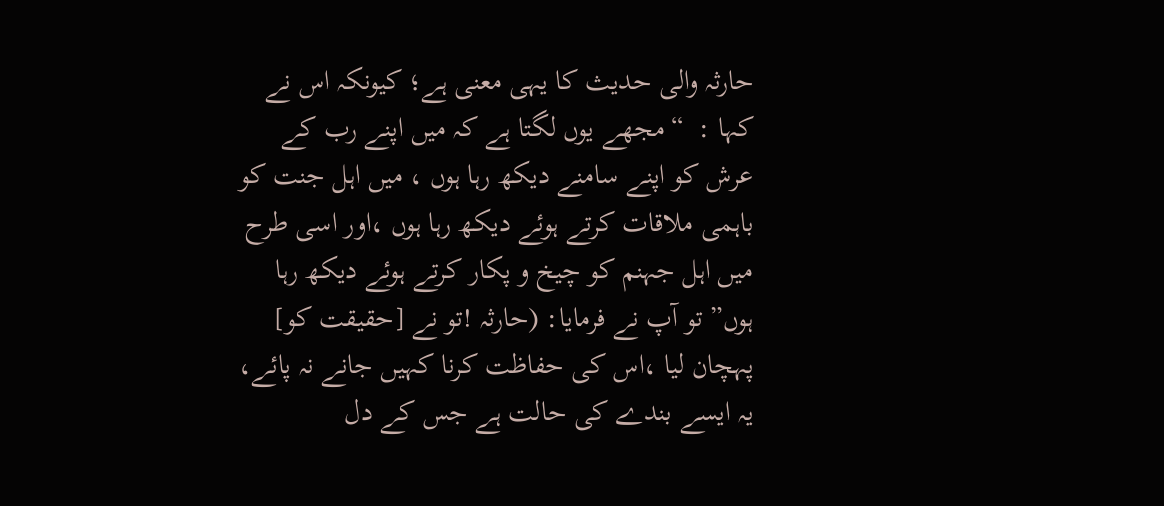حارثہ والی حدیث کا یہی معنی ہے؛ کیونکہ اس نے کہا :  “مجھے یوں لگتا ہے کہ میں اپنے رب کے عرش کو اپنے سامنے دیکھ رہا ہوں ، میں اہل جنت کو باہمی ملاقات کرتے ہوئے دیکھ رہا ہوں ،اور اسی طرح میں اہل جہنم کو چیخ و پکار کرتے ہوئے دیکھ رہا ہوں” تو آپ نے فرمایا: (حارثہ !تو نے [حقیقت کو] پہچان لیا ،اس کی حفاظت کرنا کہیں جانے نہ پائے، یہ ایسے بندے کی حالت ہے جس کے دل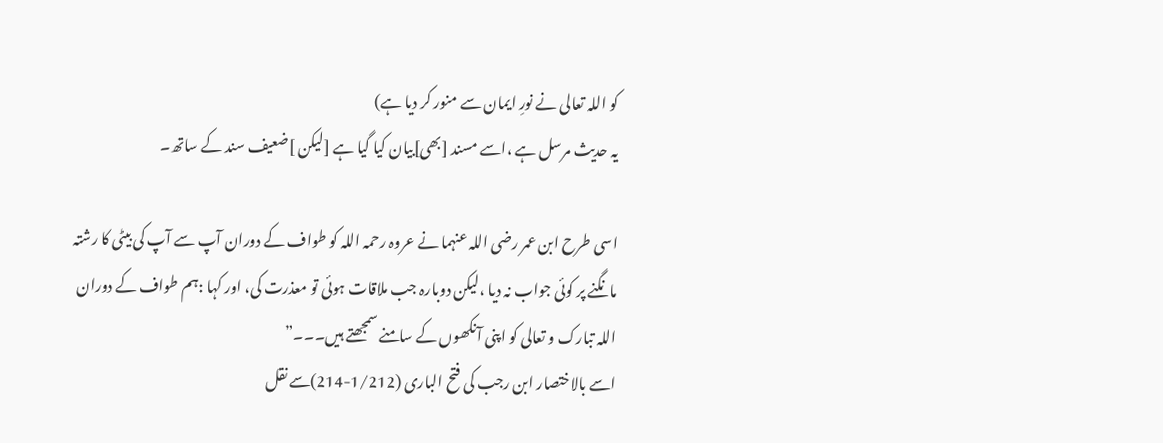کو اللہ تعالی نے نورِ ایمان سے منور کر دیا ہے)
یہ حدیث مرسل ہے ،اسے مسند [بھی]بیان کیا گیا ہے [لیکن ]ضعیف سند کے ساتھ۔

اسی طرح ابن عمر رضی اللہ عنہما نے عروہ رحمہ اللہ کو طواف کے دوران آپ سے آپ کی بیٹی کا رشتہ مانگنے پر کوئی جواب نہ دیا ،لیکن دوبارہ جب ملاقات ہوئی تو معذرت کی، اور کہا :ہم طواف کے دوران اللہ تبارک و تعالی کو اپنی آنکھوں کے سامنے سمجھتے ہیں۔۔۔”
اسے بالاختصار ابن رجب کی فتح الباری (1/212-214)سے نقل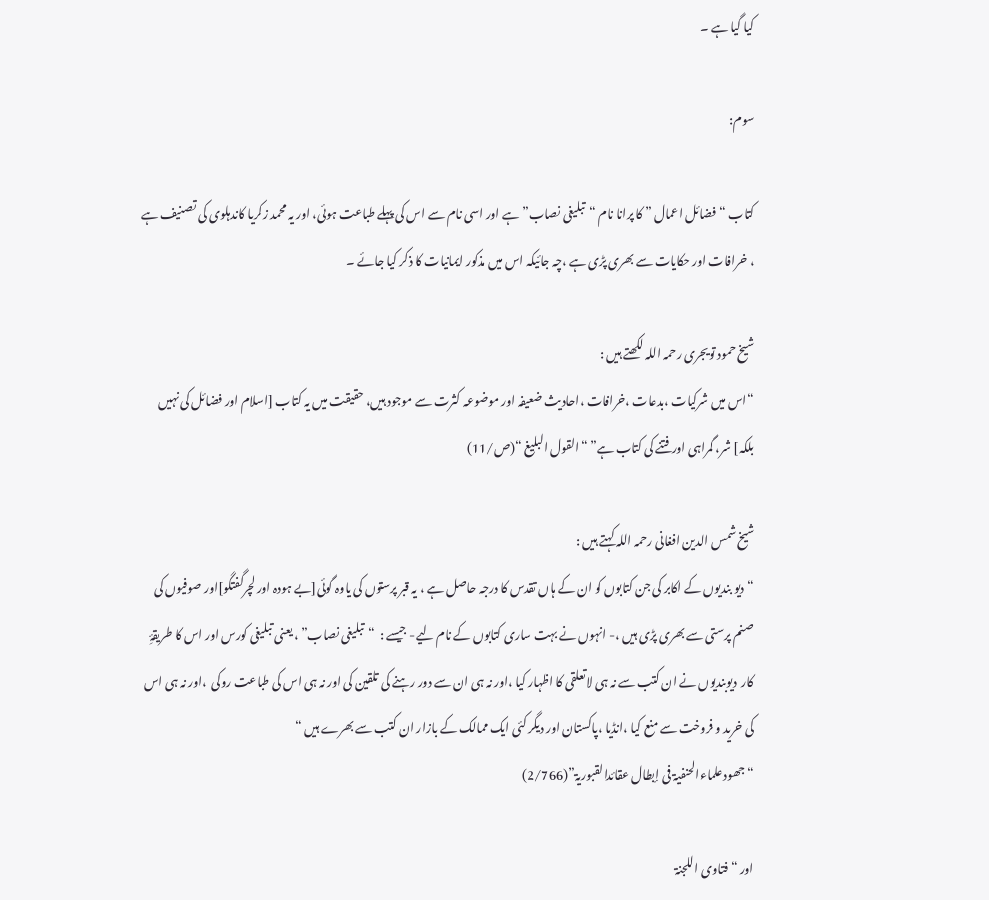کیا گیا ہے ۔

سوم:

کتاب “فضائل اعمال ” کا پرانا نام “تبلیغی نصاب” ہے اور اسی نام سے اس کی پہلے طباعت ہوئی، اور یہ محمد زکریا کاندہلوی کی تصنیف ہے ، خرافات اور حکایات سے بھری پڑی ہے ،چہ جائیکہ اس میں مذکور ایمانیات کا ذکر کیا جائے ۔

شیخ حمود تویجری رحمہ اللہ لکھتے ہیں :
“اس میں شرکیات ،بدعات ،خرافات ،احادیث ضعیفہ اور موضوعہ کثرت سے موجود ہیں، حقیقت میں یہ کتاب [اسلام اور فضائل کی نہیں بلکہ] شر، گمراہی اور فتنے کی کتاب ہے” “القول البلیغ “(ص/11)

شیخ شمس الدین افغانی رحمہ اللہ کہتے ہیں :
“دیو بندیوں کے اکابر کی جن کتابوں کو ان کے ہاں تقدس کا درجہ حاصل ہے ، یہ قبر پرستوں کی یاوہ گوئی[بے ہودہ اور لچرگفتگو]اور صوفیوں کی صنم پرستی سے بھری پڑی ہیں ،- انہوں نے بہت ساری کتابوں کے نام لیے- جیسے :  “تبلیغی نصاب” ، یعنی تبلیغی کورس اور اس کا طریقۂِ کار  دیوبندیوں نے ان کتب سے نہ ہی لاتعلقی کا اظہار کیا ،اور نہ ہی ان سے دور رہنے کی تلقین کی اور نہ ہی اس کی طباعت روکی  ،اور نہ ہی اس کی خرید و فروخت سے منع کیا ،انڈیا ،پاکستان اور دیگر کئی ایک ممالک کے بازار ان کتب سے بھرے ہیں “
“جھودعلماءالحنفیۃ فی إبطال عقائدالقبوریۃ”(2/766)

اور “فتاوی اللجنۃ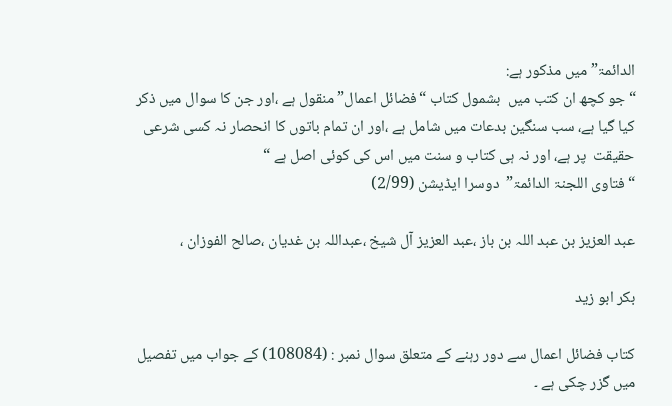الدائمۃ” میں مذکور ہے:
“جو کچھ ان کتب میں  بشمول کتاب “فضائل اعمال” منقول ہے ،اور جن کا سوال میں ذکر کیا گیا ہے، سب سنگین بدعات میں شامل ہے ،اور ان تمام باتوں کا انحصار نہ کسی شرعی حقیقت  پر ہے، اور نہ ہی کتاب و سنت میں اس کی کوئی اصل ہے “
“فتاوی اللجنۃ الدائمۃ”  دوسرا ایڈیشن (2/99)

عبد العزیز بن عبد اللہ بن باز ،عبد العزیز آل شیخ ،عبداللہ بن غدیان ،صالح الفوزان ،

بکر ابو زید

کتاب فضائل اعمال سے دور رہنے کے متعلق سوال نمبر : (108084) کے جواب میں تفصیل میں گزر چکی ہے ۔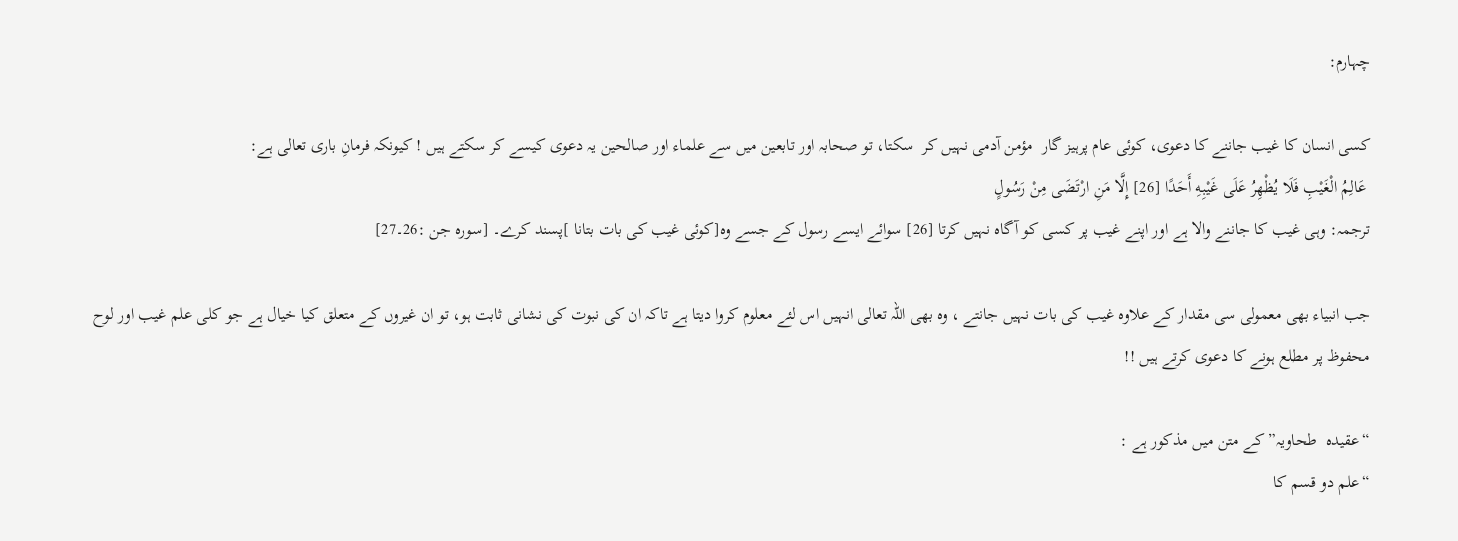چہارم:

کسی انسان کا غیب جاننے کا دعوی، کوئی عام پرہیز گار  مؤمن آدمی نہیں کر  سکتا، تو صحابہ اور تابعین میں سے علماء اور صالحین یہ دعوی کیسے کر سکتے ہیں ! کیونکہ فرمانِ باری تعالی ہے:
 عَالِمُ الْغَيْبِ فَلَا يُظْهِرُ عَلَى غَيْبِهِ أَحَدًا [26] إِلَّا مَنِ ارْتَضَى مِنْ رَسُولٍ
ترجمہ: وہی غیب کا جاننے والا ہے اور اپنے غیب پر کسی کو آگاہ نہیں کرتا [26] سوائے ایسے رسول کے جسے وہ[کوئی غیب کی بات بتانا ]پسند کرے۔ [سورہ جن :26۔27]

جب انبیاء بھی معمولی سی مقدار کے علاوہ غیب کی بات نہیں جانتے ، وہ بھی اللہ تعالی انہیں اس لئے معلوم کروا دیتا ہے تاکہ ان کی نبوت کی نشانی ثابت ہو، تو ان غیروں کے متعلق کیا خیال ہے جو کلی علم غیب اور لوح محفوظ پر مطلع ہونے کا دعوی کرتے ہیں !!

“عقیدہ  طحاویہ” کے متن میں مذکور ہے :
“علم دو قسم کا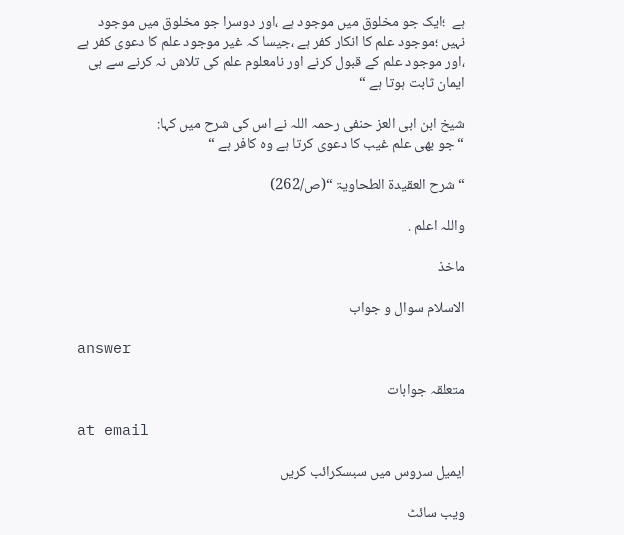ہے  ؛ایک جو مخلوق میں موجود ہے ،اور دوسرا جو مخلوق میں موجود نہیں ؛موجود علم کا انکار کفر ہے ،جیسا کہ غیر موجود علم کا دعوی کفر ہے ،اور موجود علم کے قبول کرنے اور نامعلوم علم کی تلاش نہ کرنے سے ہی ایمان ثابت ہوتا ہے “

شیخ ابن ابی العز حنفی رحمہ اللہ نے اس کی شرح میں کہا:
“جو بھی علم غیب کا دعوی کرتا ہے وہ کافر ہے “

“شرح العقیدۃ الطحاویۃ “(ص/262)

واللہ اعلم .

ماخذ

الاسلام سوال و جواب

answer

متعلقہ جوابات

at email

ایمیل سروس میں سبسکرائب کریں

ویب سائٹ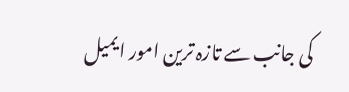کی جانب سے تازہ ترین امور ایمیل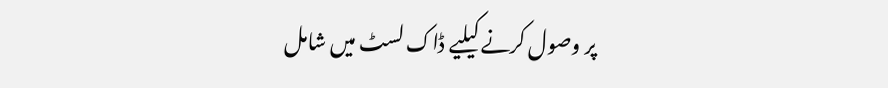پر وصول کرنے کیلیے ڈاک لسٹ میں شامل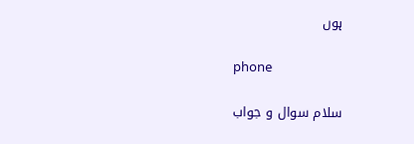ہوں

phone

سلام سوال و جواب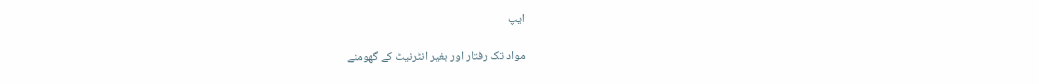ایپ

مواد تک رفتار اور بغیر انٹرنیٹ کے گھومنے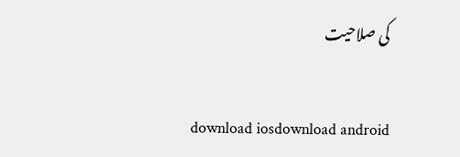کی صلاحیت

download iosdownload android